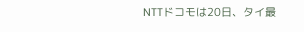NTTドコモは20日、タイ最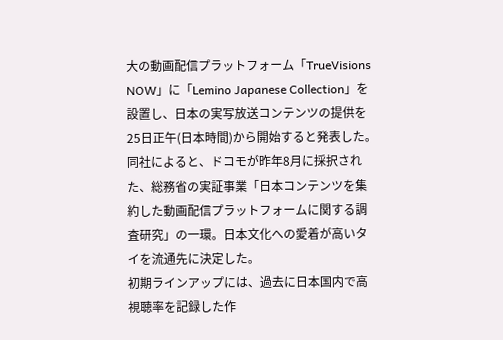大の動画配信プラットフォーム「TrueVisions NOW」に「Lemino Japanese Collection」を設置し、日本の実写放送コンテンツの提供を25日正午(日本時間)から開始すると発表した。
同社によると、ドコモが昨年8月に採択された、総務省の実証事業「日本コンテンツを集約した動画配信プラットフォームに関する調査研究」の一環。日本文化への愛着が高いタイを流通先に決定した。
初期ラインアップには、過去に日本国内で高視聴率を記録した作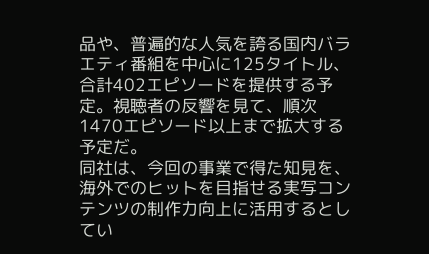品や、普遍的な人気を誇る国内バラエティ番組を中心に125タイトル、合計402エピソードを提供する予定。視聴者の反響を見て、順次1470エピソード以上まで拡大する予定だ。
同社は、今回の事業で得た知見を、海外でのヒットを目指せる実写コンテンツの制作力向上に活用するとしてい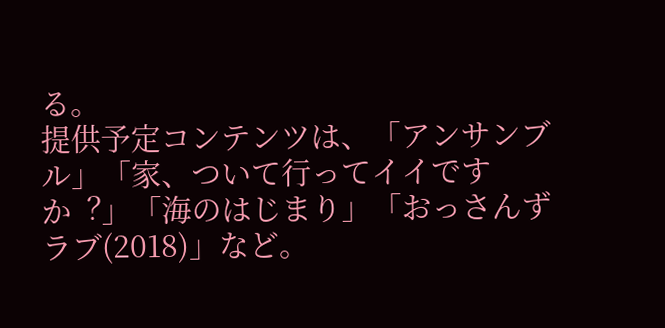る。
提供予定コンテンツは、「アンサンブル」「家、ついて行ってイイですか︖」「海のはじまり」「おっさんずラブ(2018)」など。